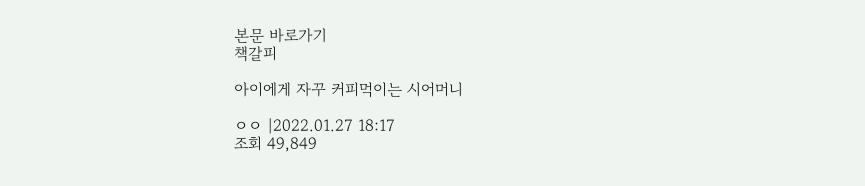본문 바로가기
책갈피

아이에게 자꾸 커피먹이는 시어머니

ㅇㅇ |2022.01.27 18:17
조회 49,849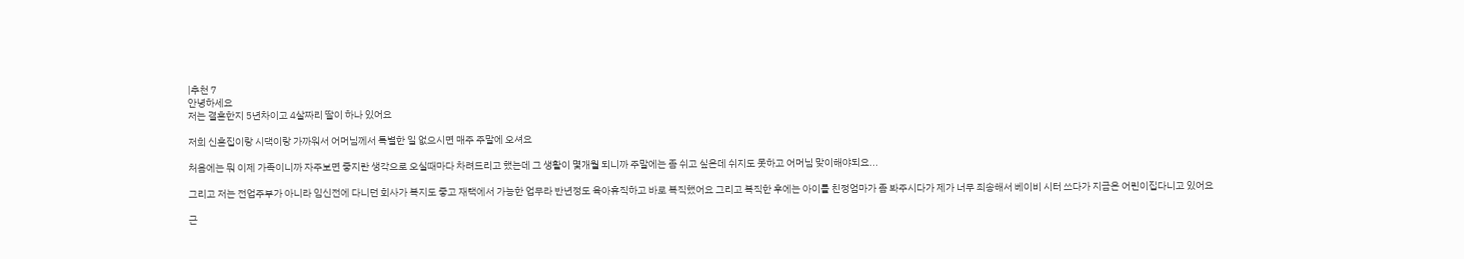|추천 7
안녕하세요
저는 결혼한지 5년차이고 4살짜리 딸이 하나 있어요

저희 신혼집이랑 시댁이랑 가까워서 어머님께서 특별한 일 없으시면 매주 주말에 오셔요

처음에는 뭐 이제 가족이니까 자주보면 좋지란 생각으로 오실때마다 차려드리고 했는데 그 생활이 몇개월 되니까 주말에는 좀 쉬고 싶은데 쉬지도 못하고 어머님 맞이해야되요...

그리고 저는 전업주부가 아니라 임신전에 다니던 회사가 복지도 좋고 재택에서 가능한 업무라 반년정도 육아휴직하고 바로 복직했어요 그리고 복직한 후에는 아이를 친정엄마가 좀 봐주시다가 제가 너무 죄송해서 베이비 시터 쓰다가 지금은 어린이집다니고 있어요

근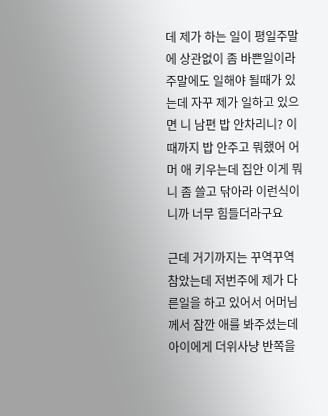데 제가 하는 일이 평일주말에 상관없이 좀 바쁜일이라 주말에도 일해야 될때가 있는데 자꾸 제가 일하고 있으면 니 남편 밥 안차리니? 이때까지 밥 안주고 뭐했어 어머 애 키우는데 집안 이게 뭐니 좀 쓸고 닦아라 이런식이니까 너무 힘들더라구요

근데 거기까지는 꾸역꾸역 참았는데 저번주에 제가 다른일을 하고 있어서 어머님께서 잠깐 애를 봐주셨는데 아이에게 더위사냥 반쪽을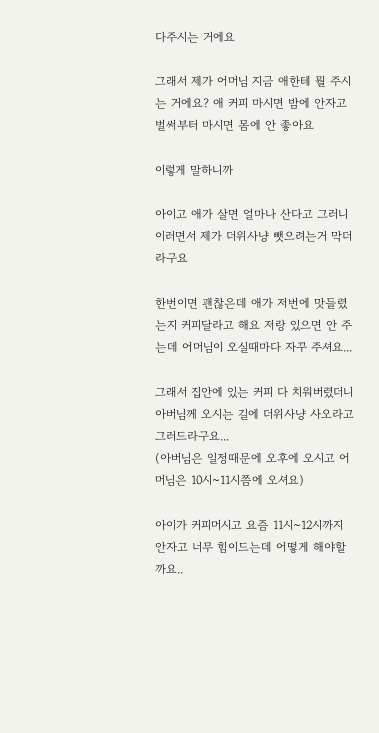다주시는 거에요

그래서 제가 어머님 지금 애한테 뭘 주시는 거에요? 애 커피 마시면 밤에 안자고 벌써부터 마시면 몸에 안 좋아요

이렇게 말하니까

아이고 애가 살면 얼마나 산다고 그러니 이러면서 제가 더위사냥 뺏으려는거 막더라구요

한번이면 괜찮은데 애가 저번에 맛들렸는지 커피달라고 해요 저랑 있으면 안 주는데 어머님이 오실때마다 자꾸 주셔요...

그래서 집안에 있는 커피 다 치워버렸더니 아버님께 오시는 길에 더위사냥 사오라고 그러드라구요...
(아버님은 일정때문에 오후에 오시고 어머님은 10시~11시쯤에 오셔요)

아이가 커피머시고 요즘 11시~12시까지 안자고 너무 힘이드는데 어떻게 해야할까요..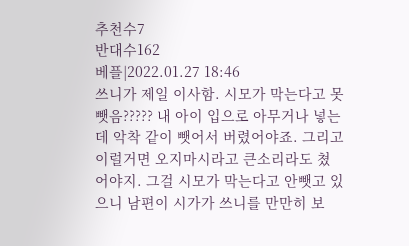추천수7
반대수162
베플|2022.01.27 18:46
쓰니가 제일 이사함. 시모가 막는다고 못뺏음????? 내 아이 입으로 아무거나 넣는데 악착 같이 뺏어서 버렸어야죠. 그리고 이럴거면 오지마시라고 큰소리라도 쳤어야지. 그걸 시모가 막는다고 안뺏고 있으니 남편이 시가가 쓰니를 만만히 보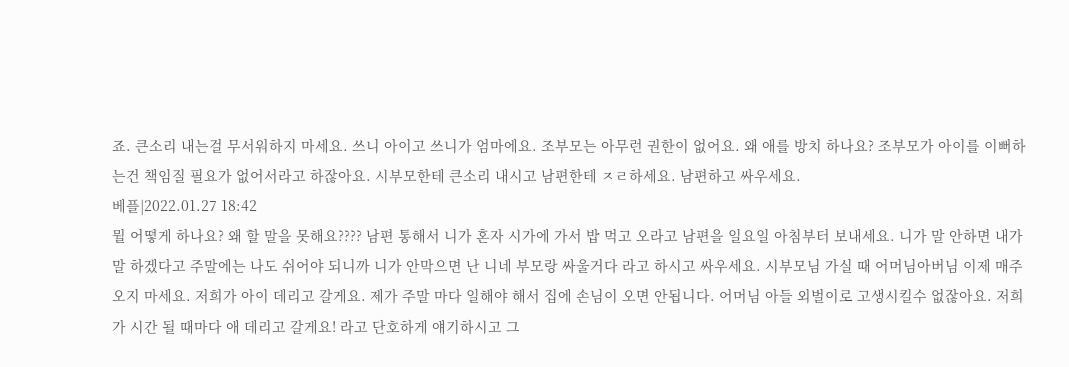죠. 큰소리 내는걸 무서워하지 마세요. 쓰니 아이고 쓰니가 엄마에요. 조부모는 아무런 권한이 없어요. 왜 애를 방치 하나요? 조부모가 아이를 이뻐하는건 책임질 필요가 없어서라고 하잖아요. 시부모한테 큰소리 내시고 남편한테 ㅈㄹ하세요. 남편하고 싸우세요.
베플|2022.01.27 18:42
뭘 어떻게 하나요? 왜 할 말을 못해요???? 남편 통해서 니가 혼자 시가에 가서 밥 먹고 오라고 남편을 일요일 아침부터 보내세요. 니가 말 안하면 내가 말 하겠다고 주말에는 나도 쉬어야 되니까 니가 안막으면 난 니네 부모랑 싸울거다 라고 하시고 싸우세요. 시부모님 가실 때 어머님아버님 이제 매주 오지 마세요. 저희가 아이 데리고 갈게요. 제가 주말 마다 일해야 해서 집에 손님이 오면 안됩니다. 어머님 아들 외벌이로 고생시킬수 없잖아요. 저희가 시간 될 때마다 애 데리고 갈게요! 라고 단호하게 얘기하시고 그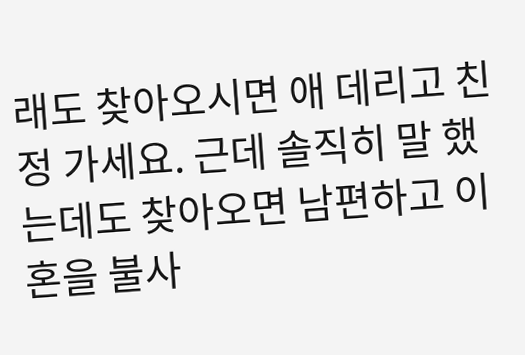래도 찾아오시면 애 데리고 친정 가세요. 근데 솔직히 말 했는데도 찾아오면 남편하고 이혼을 불사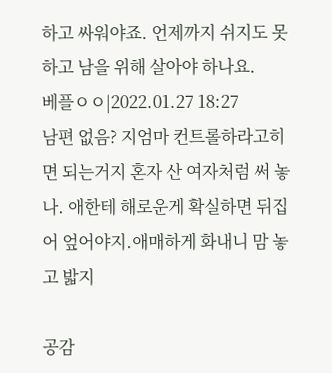하고 싸워야죠. 언제까지 쉬지도 못하고 남을 위해 살아야 하나요.
베플ㅇㅇ|2022.01.27 18:27
남편 없음? 지엄마 컨트롤하라고히면 되는거지 혼자 산 여자처럼 써 놓나. 애한테 해로운게 확실하면 뒤집어 엎어야지.애매하게 화내니 맘 놓고 밟지

공감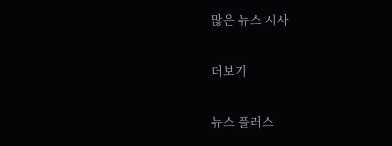많은 뉴스 시사

더보기

뉴스 플러스